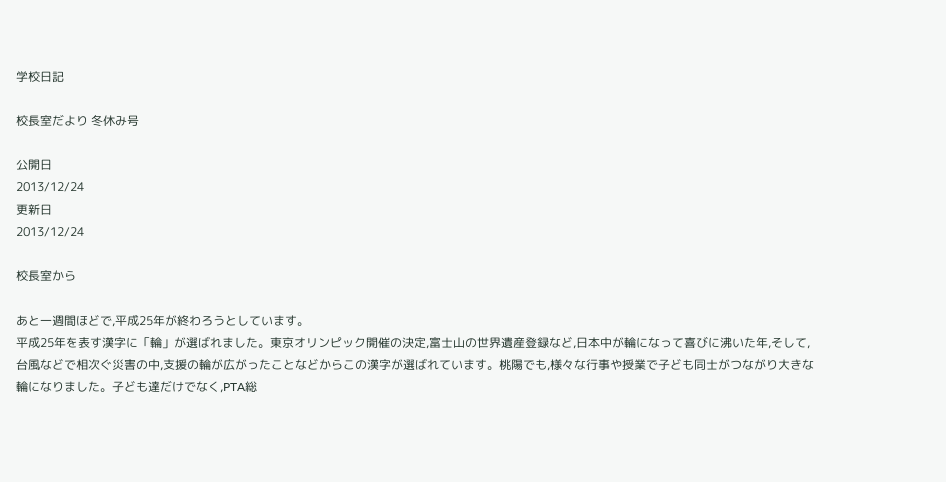学校日記

校長室だより 冬休み号

公開日
2013/12/24
更新日
2013/12/24

校長室から

あと一週間ほどで,平成25年が終わろうとしています。
平成25年を表す漢字に「輪」が選ばれました。東京オリンピック開催の決定,富士山の世界遺産登録など,日本中が輪になって喜びに沸いた年,そして,台風などで相次ぐ災害の中,支援の輪が広がったことなどからこの漢字が選ばれています。桃陽でも,様々な行事や授業で子ども同士がつながり大きな輪になりました。子ども達だけでなく,PTA総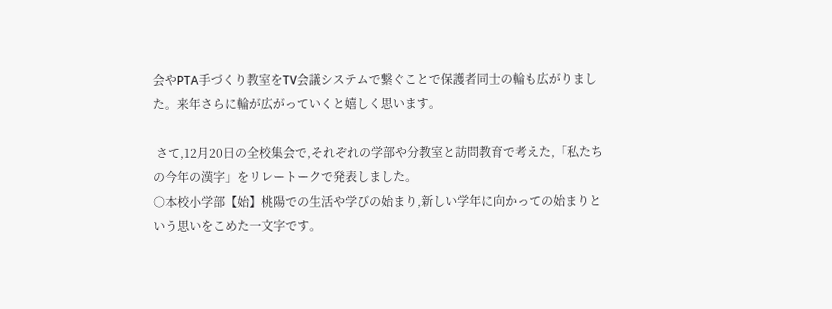会やPTA手づくり教室をTV会議システムで繋ぐことで保護者同士の輪も広がりました。来年さらに輪が広がっていくと嬉しく思います。

 さて,12月20日の全校集会で,それぞれの学部や分教室と訪問教育で考えた,「私たちの今年の漢字」をリレートークで発表しました。
○本校小学部【始】桃陽での生活や学びの始まり,新しい学年に向かっての始まりという思いをこめた一文字です。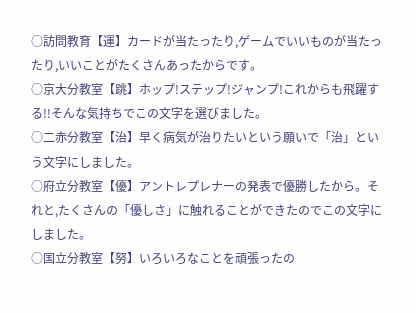○訪問教育【運】カードが当たったり,ゲームでいいものが当たったり,いいことがたくさんあったからです。
○京大分教室【跳】ホップ!ステップ!ジャンプ!これからも飛躍する!!そんな気持ちでこの文字を選びました。
○二赤分教室【治】早く病気が治りたいという願いで「治」という文字にしました。
○府立分教室【優】アントレプレナーの発表で優勝したから。それと,たくさんの「優しさ」に触れることができたのでこの文字にしました。
○国立分教室【努】いろいろなことを頑張ったの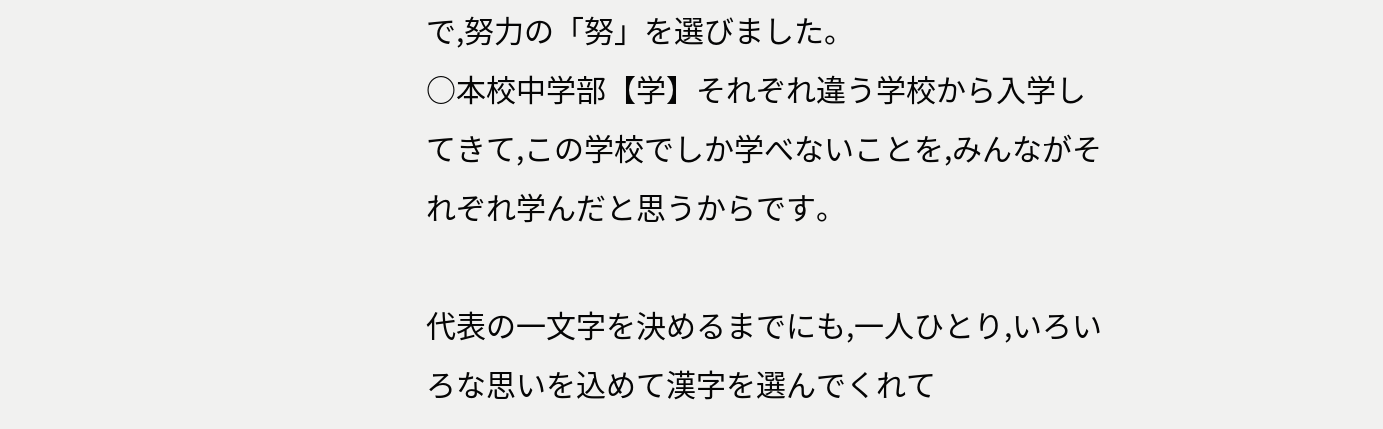で,努力の「努」を選びました。
○本校中学部【学】それぞれ違う学校から入学してきて,この学校でしか学べないことを,みんながそれぞれ学んだと思うからです。

代表の一文字を決めるまでにも,一人ひとり,いろいろな思いを込めて漢字を選んでくれて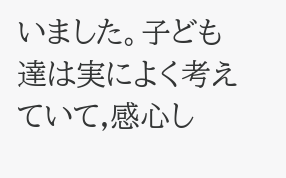いました。子ども達は実によく考えていて,感心し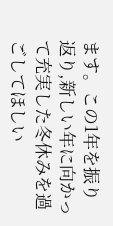ます。この1年を振り返り,新しい年に向かって充実した冬休みを過ごしてほしい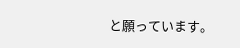と願っています。